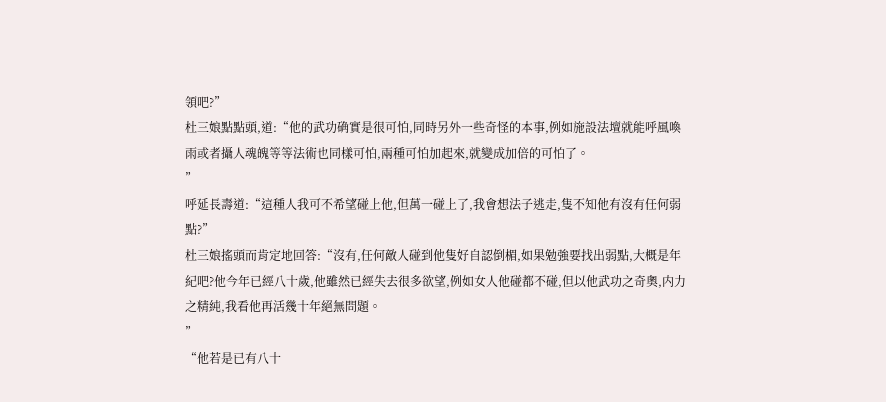領吧?”
杜三娘點點頭,道:“他的武功确實是很可怕,同時另外一些奇怪的本事,例如施設法壇就能呼風喚雨或者攝人魂魄等等法術也同樣可怕,兩種可怕加起來,就變成加倍的可怕了。
”
呼延長壽道:“這種人我可不希望碰上他,但萬一碰上了,我會想法子逃走,隻不知他有沒有任何弱點?”
杜三娘搖頭而肯定地回答:“沒有,任何敵人碰到他隻好自認倒楣,如果勉強要找出弱點,大概是年紀吧?他今年已經八十歲,他雖然已經失去很多欲望,例如女人他碰都不碰,但以他武功之奇奧,内力之精純,我看他再活幾十年絕無問題。
”
“他若是已有八十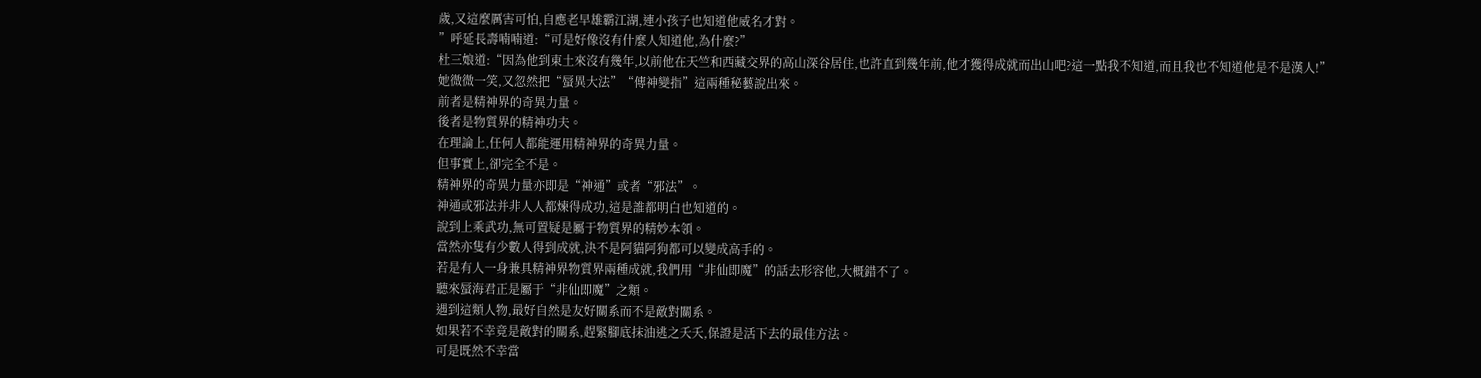歲,又這麼厲害可怕,自應老早雄霸江湖,連小孩子也知道他威名才對。
”呼延長壽喃喃道:“可是好像沒有什麼人知道他,為什麼?”
杜三娘道:“因為他到東土來沒有幾年,以前他在天竺和西藏交界的高山深谷居住,也許直到幾年前,他才獲得成就而出山吧?這一點我不知道,而且我也不知道他是不是漢人!”
她微微一笑,又忽然把“蜃異大法”“傳神變指”這兩種秘藝說出來。
前者是精神界的奇異力量。
後者是物質界的精神功夫。
在理論上,任何人都能運用精神界的奇異力量。
但事實上,卻完全不是。
精神界的奇異力量亦即是“神通”或者“邪法”。
神通或邪法并非人人都煉得成功,這是誰都明白也知道的。
說到上乘武功,無可置疑是屬于物質界的精妙本領。
當然亦隻有少數人得到成就,決不是阿貓阿狗都可以變成高手的。
若是有人一身兼具精神界物質界兩種成就,我們用“非仙即魔”的話去形容他,大概錯不了。
聽來蜃海君正是屬于“非仙即魔”之類。
遇到這類人物,最好自然是友好關系而不是敵對關系。
如果若不幸竟是敵對的關系,趕緊腳底抹油逃之夭夭,保證是活下去的最佳方法。
可是既然不幸當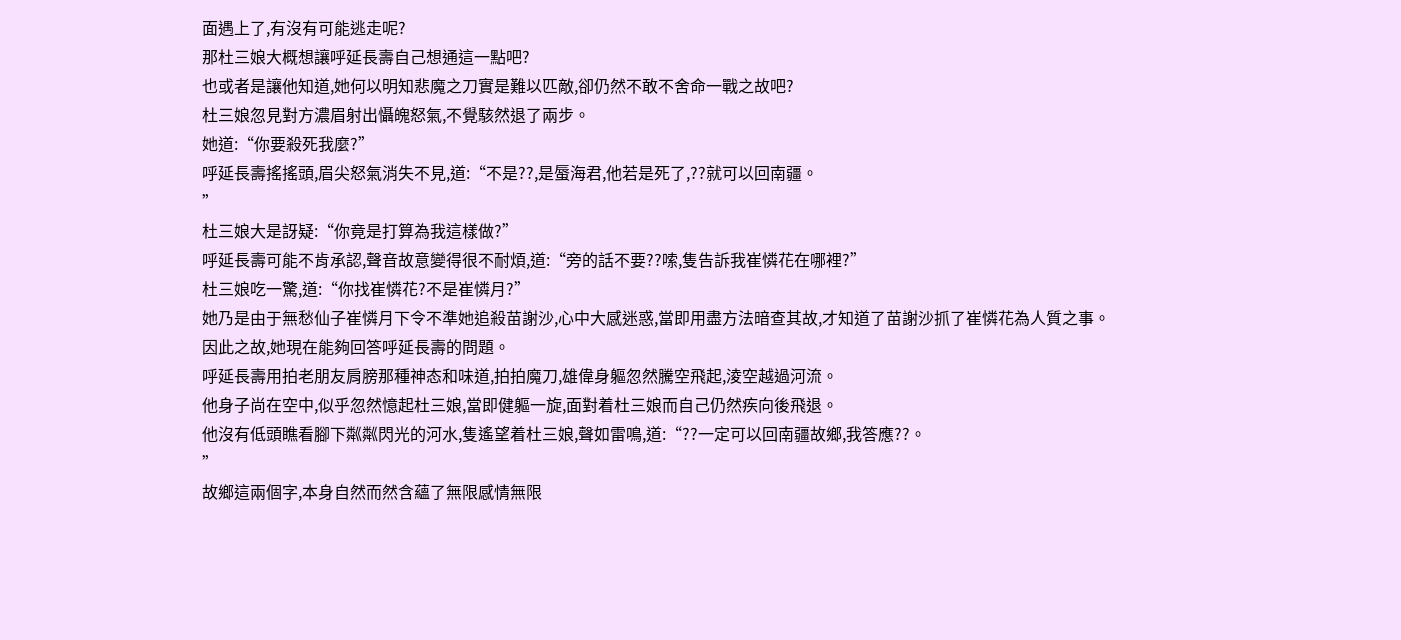面遇上了,有沒有可能逃走呢?
那杜三娘大概想讓呼延長壽自己想通這一點吧?
也或者是讓他知道,她何以明知悲魔之刀實是難以匹敵,卻仍然不敢不舍命一戰之故吧?
杜三娘忽見對方濃眉射出懾魄怒氣,不覺駭然退了兩步。
她道:“你要殺死我麼?”
呼延長壽搖搖頭,眉尖怒氣消失不見,道:“不是??,是蜃海君,他若是死了,??就可以回南疆。
”
杜三娘大是訝疑:“你竟是打算為我這樣做?”
呼延長壽可能不肯承認,聲音故意變得很不耐煩,道:“旁的話不要??嗦,隻告訴我崔憐花在哪裡?”
杜三娘吃一驚,道:“你找崔憐花?不是崔憐月?”
她乃是由于無愁仙子崔憐月下令不準她追殺苗謝沙,心中大感迷惑,當即用盡方法暗查其故,才知道了苗謝沙抓了崔憐花為人質之事。
因此之故,她現在能夠回答呼延長壽的問題。
呼延長壽用拍老朋友肩膀那種神态和味道,拍拍魔刀,雄偉身軀忽然騰空飛起,淩空越過河流。
他身子尚在空中,似乎忽然憶起杜三娘,當即健軀一旋,面對着杜三娘而自己仍然疾向後飛退。
他沒有低頭瞧看腳下粼粼閃光的河水,隻遙望着杜三娘,聲如雷鳴,道:“??一定可以回南疆故鄉,我答應??。
”
故鄉這兩個字,本身自然而然含蘊了無限感情無限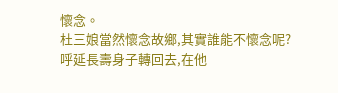懷念。
杜三娘當然懷念故鄉,其實誰能不懷念呢?
呼延長壽身子轉回去,在他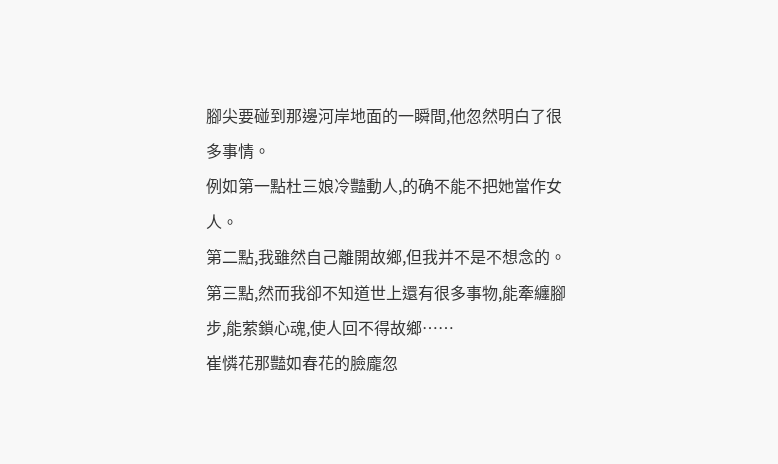腳尖要碰到那邊河岸地面的一瞬間,他忽然明白了很多事情。
例如第一點杜三娘冷豔動人,的确不能不把她當作女人。
第二點,我雖然自己離開故鄉,但我并不是不想念的。
第三點,然而我卻不知道世上還有很多事物,能牽纏腳步,能萦鎖心魂,使人回不得故鄉……
崔憐花那豔如春花的臉龐忽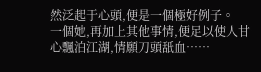然泛起于心頭,便是一個極好例子。
一個她,再加上其他事情,便足以使人甘心飄泊江湖,情願刀頭舐血……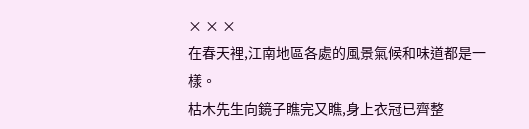× × ×
在春天裡,江南地區各處的風景氣候和味道都是一樣。
枯木先生向鏡子瞧完又瞧,身上衣冠已齊整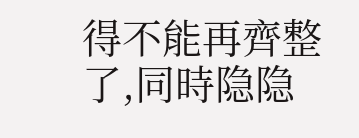得不能再齊整了,同時隐隐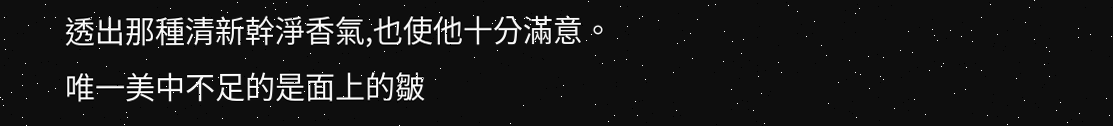透出那種清新幹淨香氣,也使他十分滿意。
唯一美中不足的是面上的皺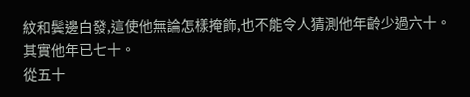紋和鬓邊白發,這使他無論怎樣掩飾,也不能令人猜測他年齡少過六十。
其實他年已七十。
從五十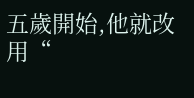五歲開始,他就改用“